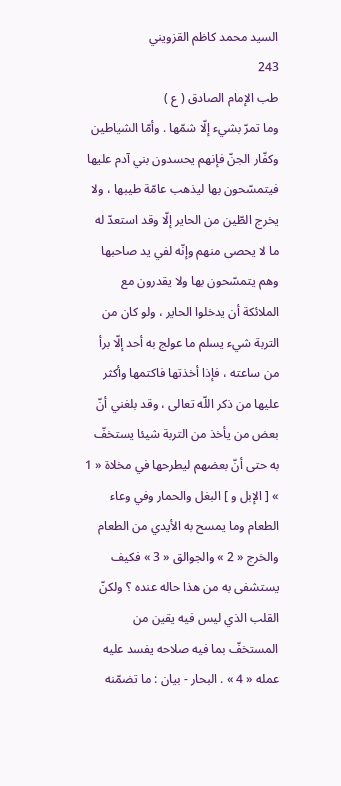السيد محمد كاظم القزويني
243
طب الإمام الصادق ( ع )
وما تمرّ بشيء إلّا شمّها . وأمّا الشياطين وكفّار الجنّ فإنهم يحسدون بني آدم عليها فيتمسّحون بها ليذهب عامّة طيبها ، ولا يخرج الطّين من الحاير إلّا وقد استعدّ له ما لا يحصى منهم وإنّه لفي يد صاحبها وهم يتمسّحون بها ولا يقدرون مع الملائكة أن يدخلوا الحاير ، ولو كان من التربة شيء يسلم ما عولج به أحد إلّا برأ من ساعته ، فإذا أخذتها فاكتمها وأكثر عليها من ذكر اللّه تعالى ، وقد بلغني أنّ بعض من يأخذ من التربة شيئا يستخفّ به حتى أنّ بعضهم ليطرحها في مخلاة « 1 » [ الإبل و ] البغل والحمار وفي وعاء الطعام وما يمسح به الأيدي من الطعام والخرج « 2 » والجوالق « 3 » فكيف يستشفى به من هذا حاله عنده ؟ ولكنّ القلب الذي ليس فيه يقين من المستخفّ بما فيه صلاحه يفسد عليه عمله « 4 » . البحار - بيان : ما تضمّنه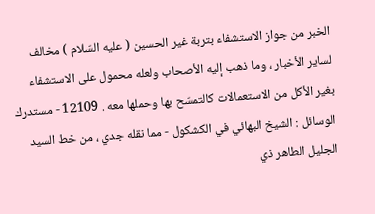الخبر من جواز الاستشفاء بتربة غير الحسين ( عليه السّلام ) مخالف لساير الأخبار ، وما ذهب إليه الأصحاب ولعله محمول على الاستشفاء بغير الأكل من الاستعمالات كالتمسّح بها وحملها معه . 12109 - مستدرك الوسائل : الشيخ البهائي في الكشكول - مما نقله جدي ، من خط السيد الجليل الطاهر ذي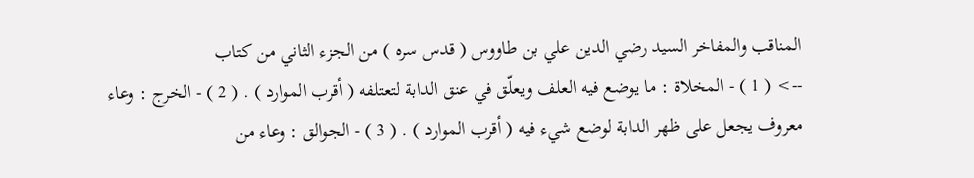المناقب والمفاخر السيد رضي الدين علي بن طاووس ( قدس سره ) من الجزء الثاني من كتاب
--> ( 1 ) - المخلاة : ما يوضع فيه العلف ويعلّق في عنق الدابة لتعتلفه ( أقرب الموارد ) . ( 2 ) - الخرج : وعاء معروف يجعل على ظهر الدابة لوضع شيء فيه ( أقرب الموارد ) . ( 3 ) - الجوالق : وعاء من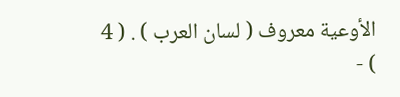الأوعية معروف ( لسان العرب ) . ( 4 ) -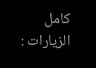كامل الزيارات :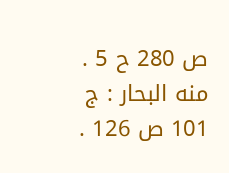ص 280 ح 5 . منه البحار : ج 101 ص 126 .